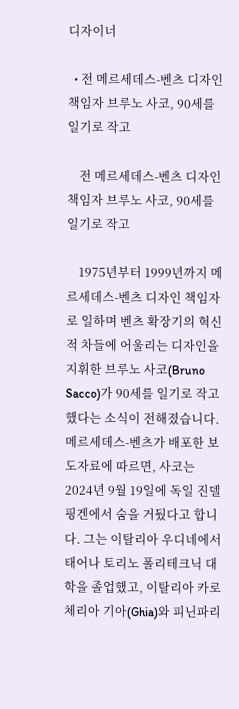디자이너

  • 전 메르세데스-벤츠 디자인 책임자 브루노 사코, 90세를 일기로 작고

    전 메르세데스-벤츠 디자인 책임자 브루노 사코, 90세를 일기로 작고

    1975년부터 1999년까지 메르세데스-벤츠 디자인 책임자로 일하며 벤츠 확장기의 혁신적 차들에 어울리는 디자인을 지휘한 브루노 사코(Bruno Sacco)가 90세를 일기로 작고했다는 소식이 전해졌습니다. 메르세데스-벤츠가 배포한 보도자료에 따르면, 사코는 2024년 9월 19일에 독일 진델핑겐에서 숨을 거뒀다고 합니다. 그는 이탈리아 우디네에서 태어나 토리노 폴리테크닉 대학을 졸업했고, 이탈리아 카로체리아 기아(Ghia)와 피닌파리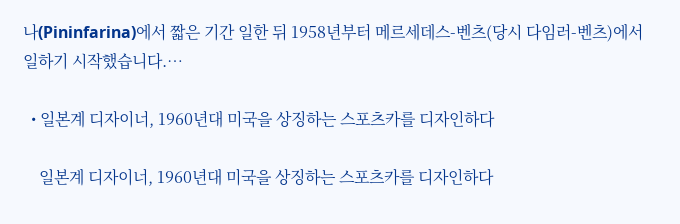나(Pininfarina)에서 짧은 기간 일한 뒤 1958년부터 메르세데스-벤츠(당시 다임러-벤츠)에서 일하기 시작했습니다.…

  • 일본계 디자이너, 1960년대 미국을 상징하는 스포츠카를 디자인하다

    일본계 디자이너, 1960년대 미국을 상징하는 스포츠카를 디자인하다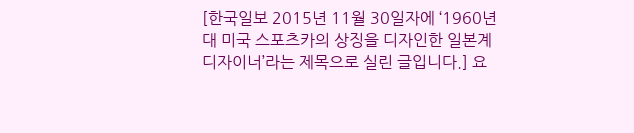[한국일보 2015년 11월 30일자에 ‘1960년대 미국 스포츠카의 상징을 디자인한 일본계 디자이너’라는 제목으로 실린 글입니다.] 요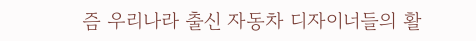즘 우리나라 출신 자동차 디자이너들의 활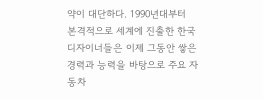약이 대단하다. 1990년대부터 본격적으로 세계에 진출한 한국 디자이너들은 이제 그동안 쌓은 경력과 능력을 바탕으로 주요 자동차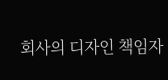회사의 디자인 책임자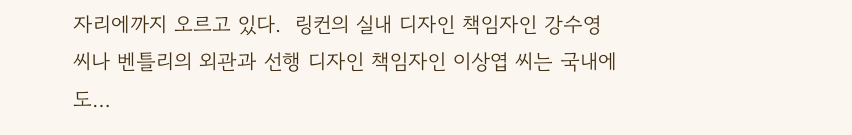자리에까지 오르고 있다.  링컨의 실내 디자인 책임자인 강수영 씨나 벤틀리의 외관과 선행 디자인 책임자인 이상엽 씨는 국내에도…